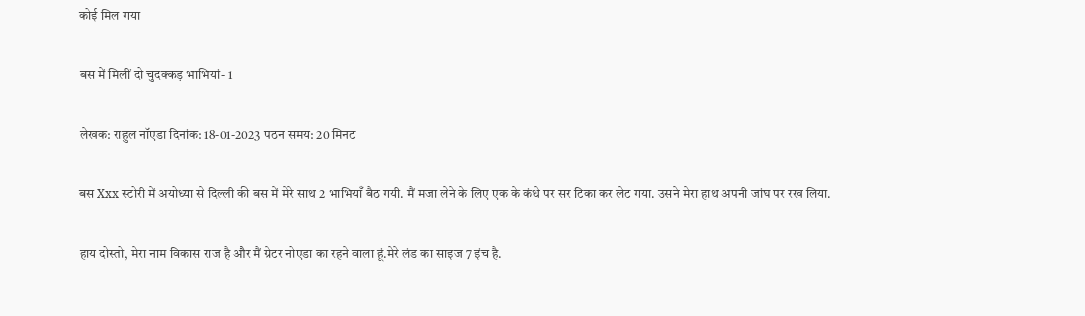कोई मिल गया

बस में मिलीं दो चुदक्कड़ भाभियां- 1

लेखक: राहुल नॉएडा दिनांक: 18-01-2023 पठन समय: 20 मिनट

बस Xxx स्टोरी में अयोध्या से दिल्ली की बस में मेरे साथ 2 भाभियाँ बैठ गयी. मैं मजा लेने के लिए एक के कंधे पर सर टिका कर लेट गया. उसने मेरा हाथ अपनी जांघ पर रख लिया.

हाय दोस्तो, मेरा नाम विकास राज है और मैं ग्रेटर नोएडा का रहने वाला हूं.मेरे लंड का साइज 7 इंच है.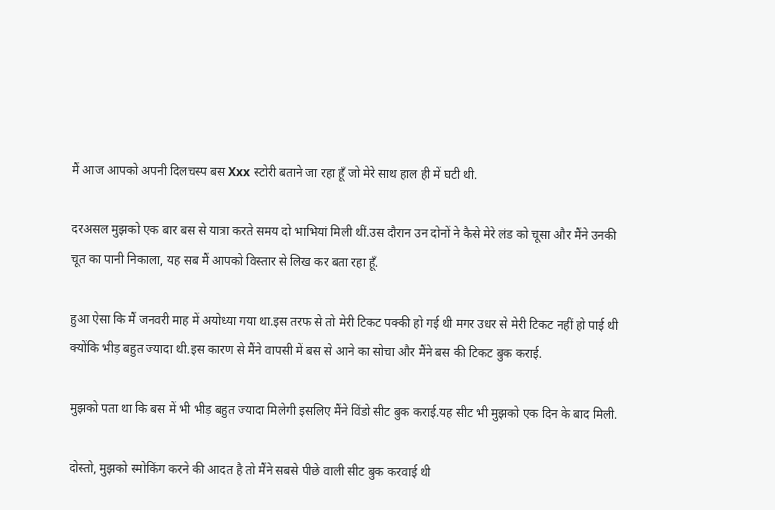मैं आज आपको अपनी दिलचस्प बस Xxx स्टोरी बताने जा रहा हूँ जो मेरे साथ हाल ही में घटी थी.

दरअसल मुझको एक बार बस से यात्रा करते समय दो भाभियां मिली थीं.उस दौरान उन दोनों ने कैसे मेरे लंड को चूसा और मैंने उनकी चूत का पानी निकाला, यह सब मैं आपको विस्तार से लिख कर बता रहा हूँ.

हुआ ऐसा कि मैं जनवरी माह में अयोध्या गया था.इस तरफ से तो मेरी टिकट पक्की हो गई थी मगर उधर से मेरी टिकट नहीं हो पाई थी क्योंकि भीड़ बहुत ज्यादा थी.इस कारण से मैंने वापसी में बस से आने का सोचा और मैंने बस की टिकट बुक कराई.

मुझको पता था कि बस में भी भीड़ बहुत ज्यादा मिलेगी इसलिए मैंने विंडो सीट बुक कराई.यह सीट भी मुझको एक दिन के बाद मिली.

दोस्तो, मुझको स्मोकिंग करने की आदत है तो मैंने सबसे पीछे वाली सीट बुक करवाई थी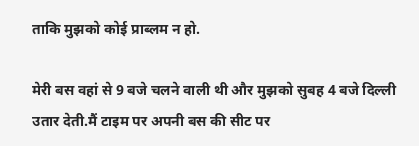ताकि मुझको कोई प्राब्लम न हो.

मेरी बस वहां से 9 बजे चलने वाली थी और मुझको सुबह 4 बजे दिल्ली उतार देती.मैं टाइम पर अपनी बस की सीट पर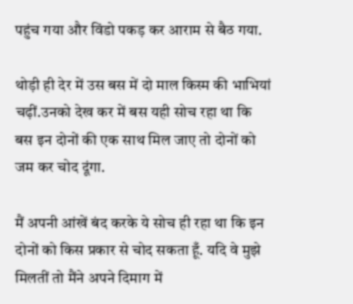पहुंच गया और विंडो पकड़ कर आराम से बैठ गया.

थोड़ी ही देर में उस बस में दो माल किस्म की भाभियां चढ़ीं.उनको देख कर में बस यही सोच रहा था कि बस इन दोनों की एक साथ मिल जाए तो दोनों को जम कर चोद दूंगा.

मैं अपनी आंखें बंद करके ये सोच ही रहा था कि इन दोनों को किस प्रकार से चोद सकता हूँ. यदि वे मुझे मिलतीं तो मैंने अपने दिमाग में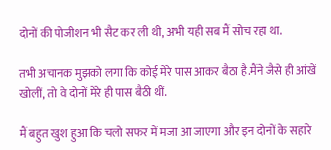दोनों की पोजीशन भी सैट कर ली थी, अभी यही सब मैं सोच रहा था.

तभी अचानक मुझको लगा कि कोई मेरे पास आकर बैठा है.मैंने जैसे ही आंखें खोलीं, तो वे दोनों मेरे ही पास बैठी थीं.

मैं बहुत खुश हुआ कि चलो सफर में मजा आ जाएगा और इन दोनों के सहारे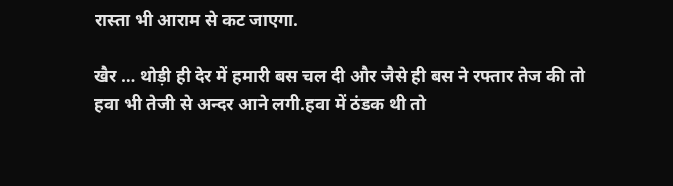रास्ता भी आराम से कट जाएगा.

खैर … थोड़ी ही देर में हमारी बस चल दी और जैसे ही बस ने रफ्तार तेज की तो हवा भी तेजी से अन्दर आने लगी.हवा में ठंडक थी तो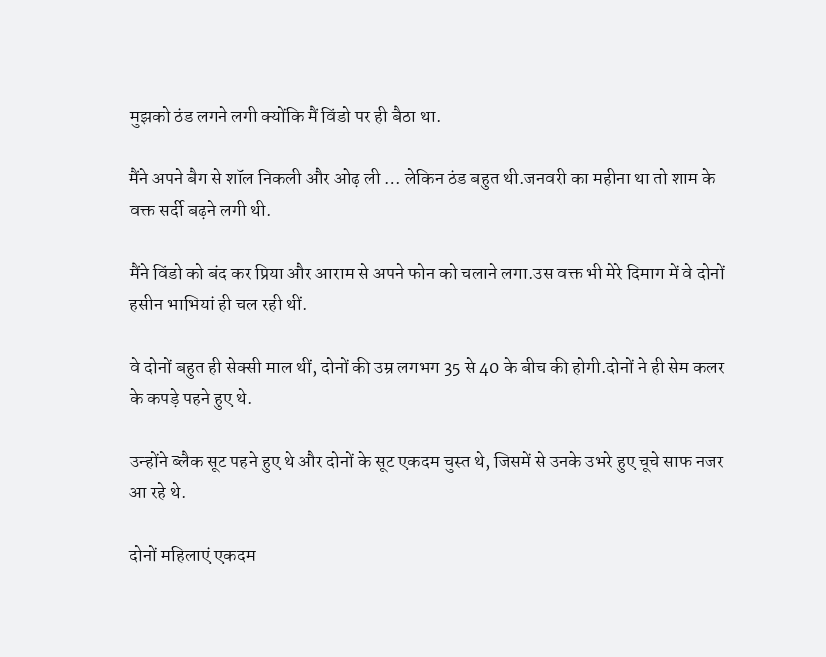मुझको ठंड लगने लगी क्योंकि मैं विंडो पर ही बैठा था.

मैंने अपने बैग से शॉल निकली और ओढ़ ली … लेकिन ठंड बहुत थी.जनवरी का महीना था तो शाम के वक्त सर्दी बढ़ने लगी थी.

मैंने विंडो को बंद कर प्रिया और आराम से अपने फोन को चलाने लगा.उस वक्त भी मेरे दिमाग में वे दोनों हसीन भाभियां ही चल रही थीं.

वे दोनों बहुत ही सेक्सी माल थीं, दोनों की उम्र लगभग 35 से 40 के बीच की होगी.दोनों ने ही सेम कलर के कपड़े पहने हुए थे.

उन्होंने ब्लैक सूट पहने हुए थे और दोनों के सूट एकदम चुस्त थे, जिसमें से उनके उभरे हुए चूचे साफ नजर आ रहे थे.

दोनों महिलाएं एकदम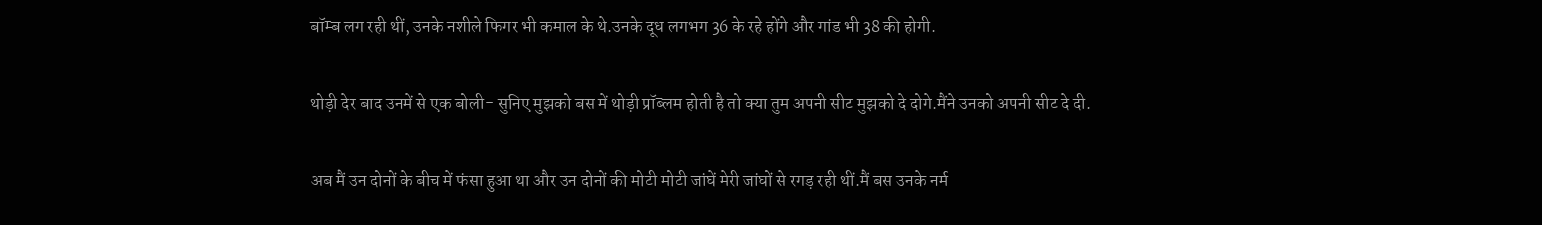बॉम्ब लग रही थीं, उनके नशीले फिगर भी कमाल के थे.उनके दूध लगभग 36 के रहे होंगे और गांड भी 38 की होगी.

थोड़ी देर बाद उनमें से एक बोली- सुनिए मुझको बस में थोड़ी प्रॉब्लम होती है तो क्या तुम अपनी सीट मुझको दे दोगे.मैंने उनको अपनी सीट दे दी.

अब मैं उन दोनों के बीच में फंसा हुआ था और उन दोनों की मोटी मोटी जांघें मेरी जांघों से रगड़ रही थीं.मैं बस उनके नर्म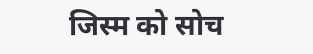जिस्म को सोच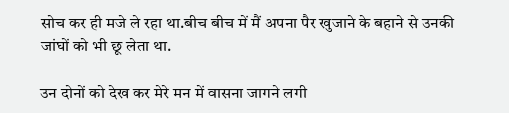सोच कर ही मजे ले रहा था.बीच बीच में मैं अपना पैर खुजाने के बहाने से उनकी जांघों को भी छू लेता था.

उन दोनों को देख कर मेरे मन में वासना जागने लगी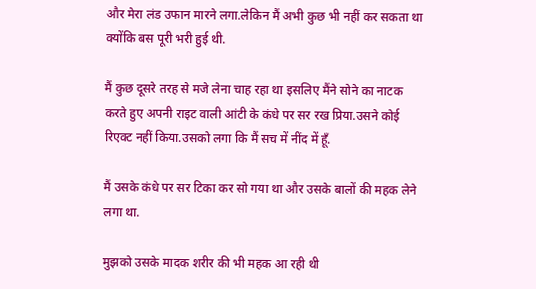और मेरा लंड उफान मारने लगा.लेकिन मैं अभी कुछ भी नहीं कर सकता था क्योंकि बस पूरी भरी हुई थी.

मैं कुछ दूसरे तरह से मजे लेना चाह रहा था इसलिए मैंने सोने का नाटक करते हुए अपनी राइट वाली आंटी के कंधे पर सर रख प्रिया.उसने कोई रिएक्ट नहीं किया.उसको लगा कि मैं सच में नींद में हूँ.

मैं उसके कंधे पर सर टिका कर सो गया था और उसके बालों की महक लेने लगा था.

मुझको उसके मादक शरीर की भी महक आ रही थी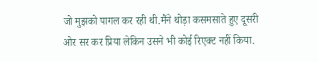जो मुझको पागल कर रही थी.मैंने थोड़ा कसमसाते हुए दूसरी ओर सर कर प्रिया लेकिन उसने भी कोई रिएक्ट नहीं किया.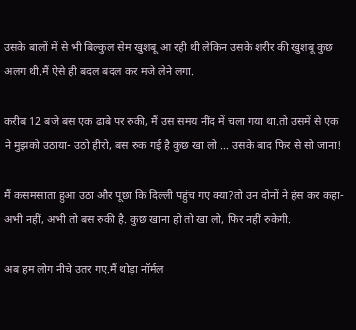उसके बालों में से भी बिल्कुल सेम खुशबू आ रही थी लेकिन उसके शरीर की खुशबू कुछ अलग थी.मैं ऐसे ही बदल बदल कर मजे लेने लगा.

करीब 12 बजे बस एक ढाबे पर रुकी, मैं उस समय नींद में चला गया था.तो उसमें से एक ने मुझको उठाया- उठो हीरो, बस रुक गई है कुछ खा लो … उसके बाद फिर से सो जाना!

मैं कसमसाता हुआ उठा और पूछा कि दिल्ली पहुंच गए क्या?तो उन दोनों ने हंस कर कहा- अभी नहीं, अभी तो बस रुकी है. कुछ खाना हो तो खा लो, फिर नहीं रुकेगी.

अब हम लोग नीचे उतर गए.मैं थोड़ा नॉर्मल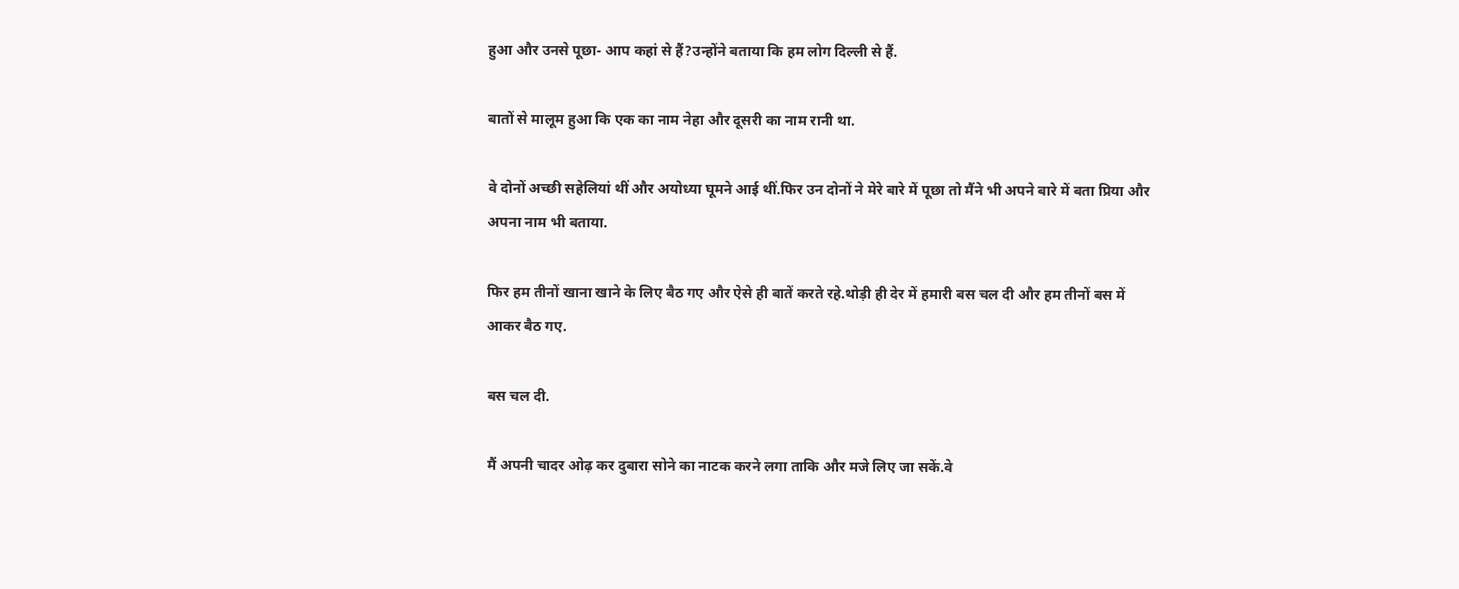हुआ और उनसे पूछा- आप कहां से हैं?उन्होंने बताया कि हम लोग दिल्ली से हैं.

बातों से मालूम हुआ कि एक का नाम नेहा और दूसरी का नाम रानी था.

वे दोनों अच्छी सहेलियां थीं और अयोध्या घूमने आई थीं.फिर उन दोनों ने मेरे बारे में पूछा तो मैंने भी अपने बारे में बता प्रिया और अपना नाम भी बताया.

फिर हम तीनों खाना खाने के लिए बैठ गए और ऐसे ही बातें करते रहे.थोड़ी ही देर में हमारी बस चल दी और हम तीनों बस में आकर बैठ गए.

बस चल दी.

मैं अपनी चादर ओढ़ कर दुबारा सोने का नाटक करने लगा ताकि और मजे लिए जा सकें.वे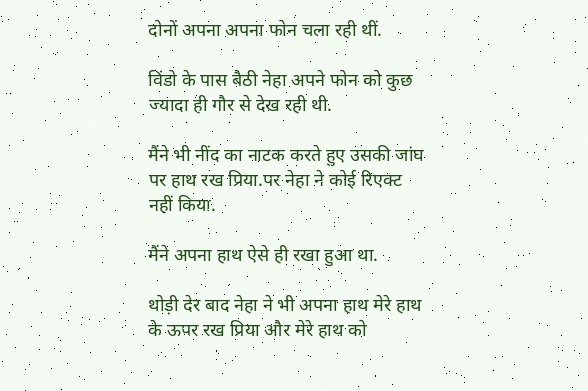दोनों अपना अपना फोन चला रही थीं.

विंडो के पास बैठी नेहा अपने फोन को कुछ ज्यादा ही गौर से देख रही थी.

मैंने भी नींद का नाटक करते हुए उसकी जांघ पर हाथ रख प्रिया.पर नेहा ने कोई रिएक्ट नहीं किया.

मैंने अपना हाथ ऐसे ही रखा हुआ था.

थोड़ी देर बाद नेहा ने भी अपना हाथ मेरे हाथ के ऊपर रख प्रिया और मेरे हाथ को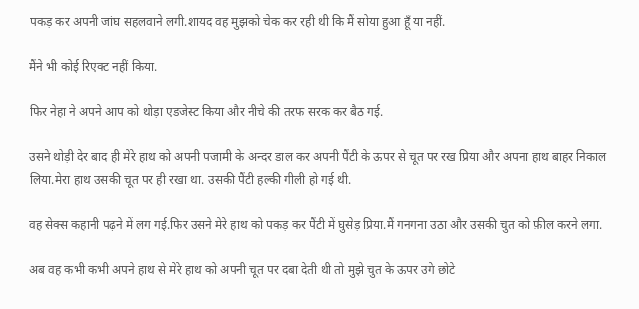पकड़ कर अपनी जांघ सहलवाने लगी.शायद वह मुझको चेक कर रही थी कि मैं सोया हुआ हूँ या नहीं.

मैंने भी कोई रिएक्ट नहीं किया.

फिर नेहा ने अपने आप को थोड़ा एडजेस्ट किया और नीचे की तरफ सरक कर बैठ गई.

उसने थोड़ी देर बाद ही मेरे हाथ को अपनी पजामी के अन्दर डाल कर अपनी पैंटी के ऊपर से चूत पर रख प्रिया और अपना हाथ बाहर निकाल लिया.मेरा हाथ उसकी चूत पर ही रखा था. उसकी पैंटी हल्की गीली हो गई थी.

वह सेक्स कहानी पढ़ने में लग गई.फिर उसने मेरे हाथ को पकड़ कर पैंटी में घुसेड़ प्रिया.मैं गनगना उठा और उसकी चुत को फ़ील करने लगा.

अब वह कभी कभी अपने हाथ से मेरे हाथ को अपनी चूत पर दबा देती थी तो मुझे चुत के ऊपर उगे छोटे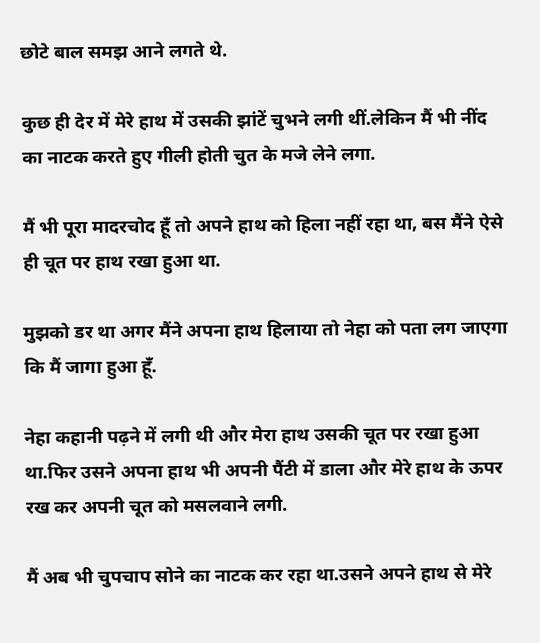छोटे बाल समझ आने लगते थे.

कुछ ही देर में मेरे हाथ में उसकी झांटें चुभने लगी थीं.लेकिन मैं भी नींद का नाटक करते हुए गीली होती चुत के मजे लेने लगा.

मैं भी पूरा मादरचोद हूँ तो अपने हाथ को हिला नहीं रहा था, बस मैंने ऐसे ही चूत पर हाथ रखा हुआ था.

मुझको डर था अगर मैंने अपना हाथ हिलाया तो नेहा को पता लग जाएगा कि मैं जागा हुआ हूँ.

नेहा कहानी पढ़ने में लगी थी और मेरा हाथ उसकी चूत पर रखा हुआ था.फिर उसने अपना हाथ भी अपनी पैंटी में डाला और मेरे हाथ के ऊपर रख कर अपनी चूत को मसलवाने लगी.

मैं अब भी चुपचाप सोने का नाटक कर रहा था.उसने अपने हाथ से मेरे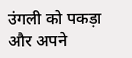उंगली को पकड़ा और अपने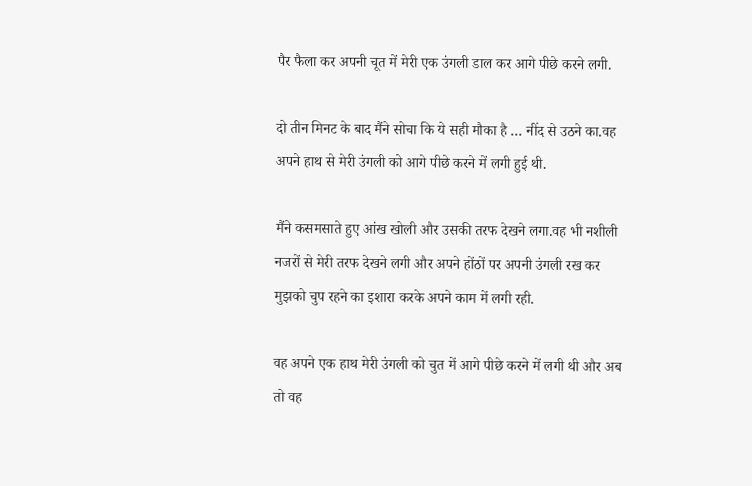पैर फैला कर अपनी चूत में मेरी एक उंगली डाल कर आगे पीछे करने लगी.

दो तीन मिनट के बाद मैंने सोचा कि ये सही मौका है … नींद से उठने का.वह अपने हाथ से मेरी उंगली को आगे पीछे करने में लगी हुई थी.

मैंने कसमसाते हुए आंख खोली और उसकी तरफ देखने लगा.वह भी नशीली नजरों से मेरी तरफ देखने लगी और अपने होंठों पर अपनी उंगली रख कर मुझको चुप रहने का इशारा करके अपने काम में लगी रही.

वह अपने एक हाथ मेरी उंगली को चुत में आगे पीछे करने में लगी थी और अब तो वह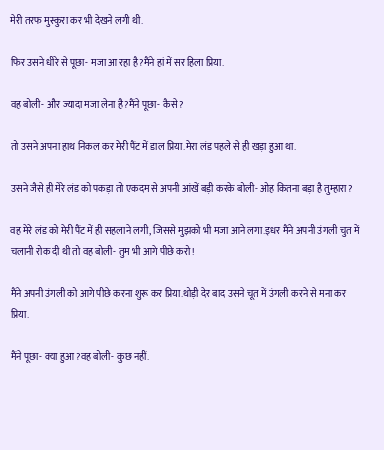मेरी तरफ मुस्कुरा कर भी देखने लगी थी.

फिर उसने धीरे से पूछा- मजा आ रहा है?मैंने हां में सर हिला प्रिया.

वह बोली- और ज्यादा मजा लेना है?मैंने पूछा- कैसे?

तो उसने अपना हाथ निकल कर मेरी पैंट में डाल प्रिया.मेरा लंड पहले से ही खड़ा हुआ था.

उसने जैसे ही मेरे लंड को पकड़ा तो एकदम से अपनी आंखें बड़ी करके बोली- ओह कितना बड़ा है तुम्हारा?

वह मेरे लंड को मेरी पैंट में ही सहलाने लगी, जिससे मुझको भी मजा आने लगा.इधर मैंने अपनी उंगली चुत में चलानी रोक दी थी तो वह बोली- तुम भी आगे पीछे करो!

मैंने अपनी उंगली को आगे पीछे करना शुरू कर प्रिया.थोड़ी देर बाद उसने चूत में उंगली करने से मना कर प्रिया.

मैंने पूछा- क्या हुआ?वह बोली- कुछ नहीं.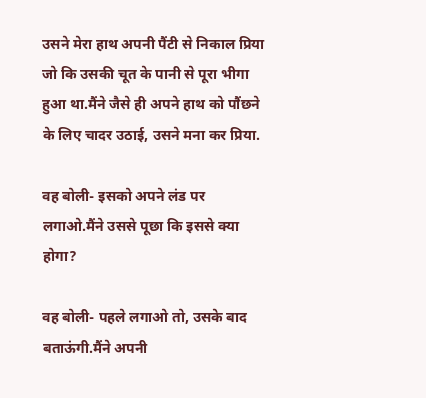उसने मेरा हाथ अपनी पैंटी से निकाल प्रिया जो कि उसकी चूत के पानी से पूरा भीगा हुआ था.मैंने जैसे ही अपने हाथ को पौंछने के लिए चादर उठाई, उसने मना कर प्रिया.

वह बोली- इसको अपने लंड पर लगाओ.मैंने उससे पूछा कि इससे क्या होगा?

वह बोली- पहले लगाओ तो, उसके बाद बताऊंगी.मैंने अपनी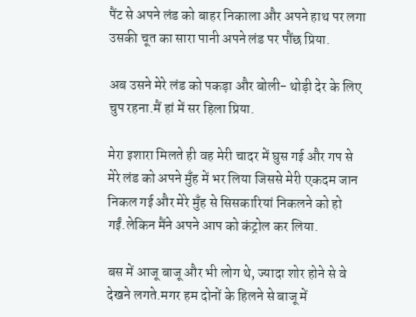पैंट से अपने लंड को बाहर निकाला और अपने हाथ पर लगा उसकी चूत का सारा पानी अपने लंड पर पौंछ प्रिया.

अब उसने मेरे लंड को पकड़ा और बोली- थोड़ी देर के लिए चुप रहना.मैं हां में सर हिला प्रिया.

मेरा इशारा मिलते ही वह मेरी चादर में घुस गई और गप से मेरे लंड को अपने मुँह में भर लिया जिससे मेरी एकदम जान निकल गई और मेरे मुँह से सिसकारियां निकलने को हो गईं.लेकिन मैंने अपने आप को कंट्रोल कर लिया.

बस में आजू बाजू और भी लोग थे, ज्यादा शोर होने से वे देखने लगते.मगर हम दोनों के हिलने से बाजू में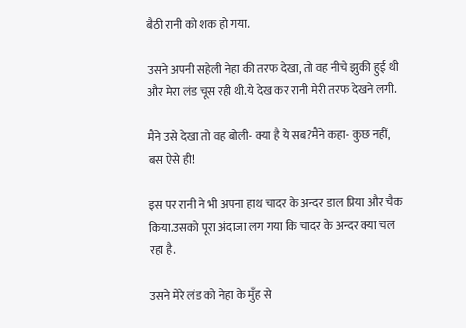बैठी रानी को शक हो गया.

उसने अपनी सहेली नेहा की तरफ देखा, तो वह नीचे झुकी हुई थी और मेरा लंड चूस रही थी.ये देख कर रानी मेरी तरफ देखने लगी.

मैंने उसे देखा तो वह बोली- क्या है ये सब?मैंने कहा- कुछ नहीं, बस ऐसे ही!

इस पर रानी ने भी अपना हाथ चादर के अन्दर डाल प्रिया और चैक किया.उसको पूरा अंदाजा लग गया कि चादर के अन्दर क्या चल रहा है.

उसने मेरे लंड को नेहा के मुँह से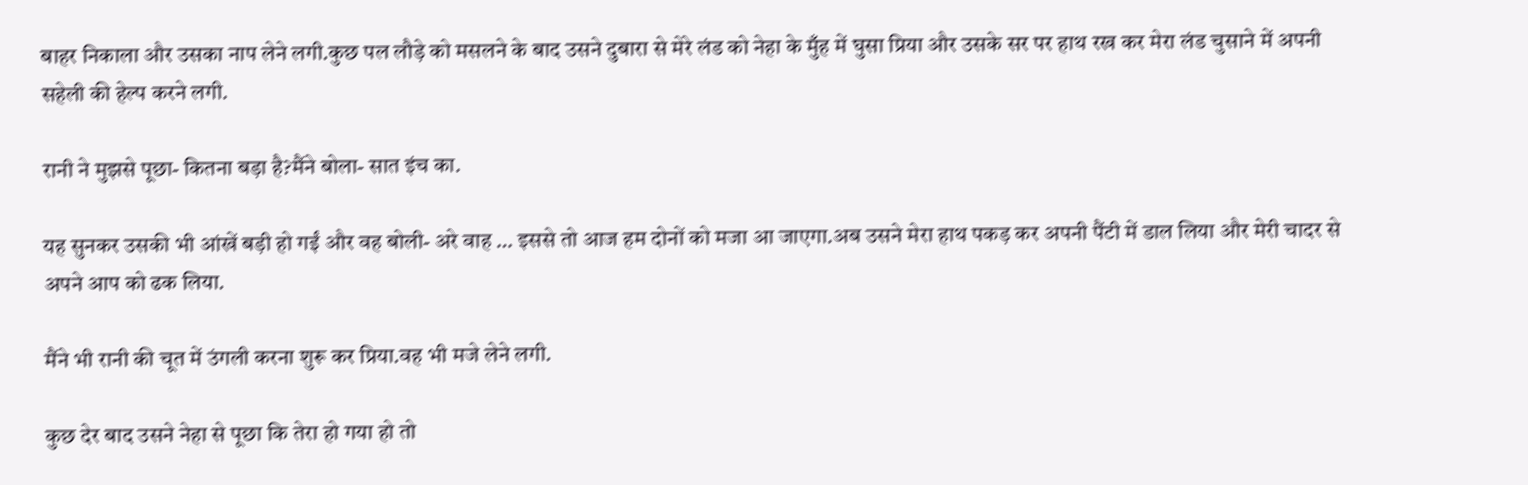बाहर निकाला और उसका नाप लेने लगी.कुछ पल लौड़े को मसलने के बाद उसने दुबारा से मेरे लंड को नेहा के मुँह में घुसा प्रिया और उसके सर पर हाथ रख कर मेरा लंड चुसाने में अपनी सहेली की हेल्प करने लगी.

रानी ने मुझसे पूछा- कितना बड़ा है?मैंने बोला- सात इंच का.

यह सुनकर उसकी भी आंखें बड़ी हो गईं और वह बोली- अरे वाह … इससे तो आज हम दोनों को मजा आ जाएगा.अब उसने मेरा हाथ पकड़ कर अपनी पैंटी में डाल लिया और मेरी चादर से अपने आप को ढक लिया.

मैंने भी रानी की चूत में उंगली करना शुरू कर प्रिया.वह भी मजे लेने लगी.

कुछ देर बाद उसने नेहा से पूछा कि तेरा हो गया हो तो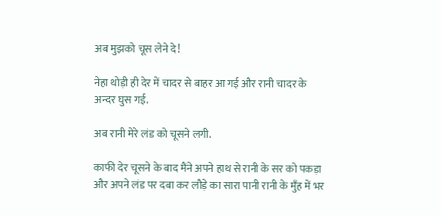अब मुझको चूस लेने दे!

नेहा थोड़ी ही देर में चादर से बाहर आ गई और रानी चादर के अन्दर घुस गई.

अब रानी मेरे लंड को चूसने लगी.

काफी देर चूसने के बाद मैंने अपने हाथ से रानी के सर को पकड़ा और अपने लंड पर दबा कर लौड़े का सारा पानी रानी के मुँह में भर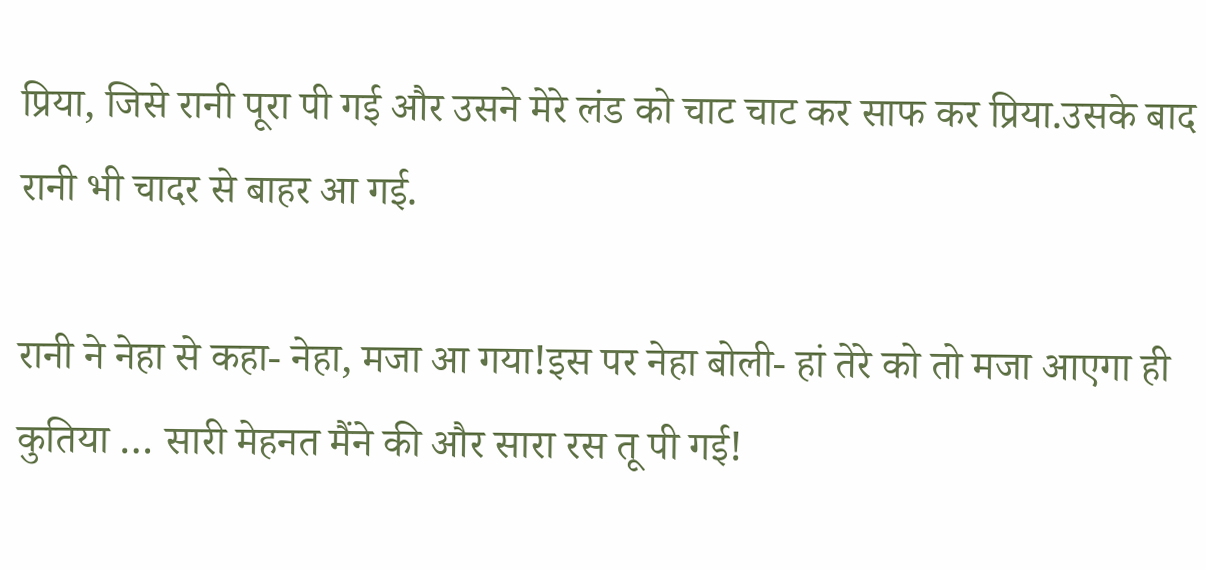प्रिया, जिसे रानी पूरा पी गई और उसने मेरे लंड को चाट चाट कर साफ कर प्रिया.उसके बाद रानी भी चादर से बाहर आ गई.

रानी ने नेहा से कहा- नेहा, मजा आ गया!इस पर नेहा बोली- हां तेरे को तो मजा आएगा ही कुतिया … सारी मेहनत मैंने की और सारा रस तू पी गई!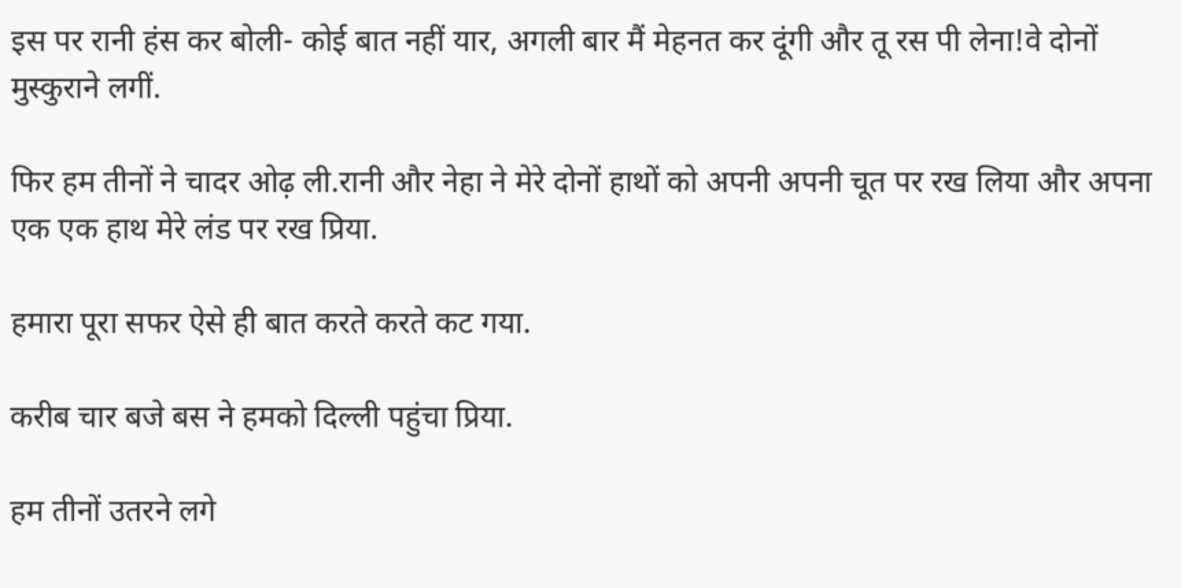इस पर रानी हंस कर बोली- कोई बात नहीं यार, अगली बार मैं मेहनत कर दूंगी और तू रस पी लेना!वे दोनों मुस्कुराने लगीं.

फिर हम तीनों ने चादर ओढ़ ली.रानी और नेहा ने मेरे दोनों हाथों को अपनी अपनी चूत पर रख लिया और अपना एक एक हाथ मेरे लंड पर रख प्रिया.

हमारा पूरा सफर ऐसे ही बात करते करते कट गया.

करीब चार बजे बस ने हमको दिल्ली पहुंचा प्रिया.

हम तीनों उतरने लगे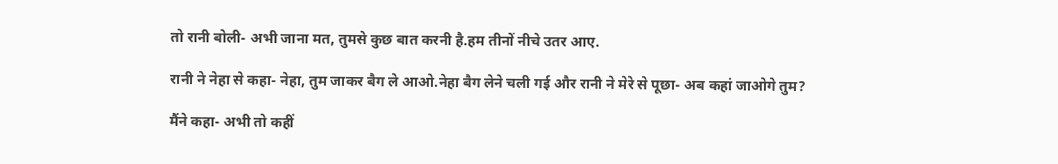तो रानी बोली- अभी जाना मत, तुमसे कुछ बात करनी है.हम तीनों नीचे उतर आए.

रानी ने नेहा से कहा- नेहा, तुम जाकर बैग ले आओ.नेहा बैग लेने चली गई और रानी ने मेरे से पूछा- अब कहां जाओगे तुम?

मैंने कहा- अभी तो कहीं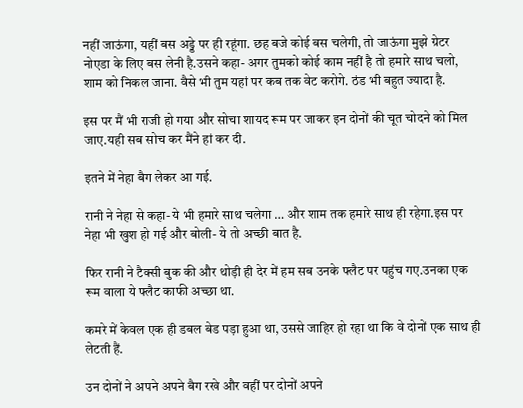नहीं जाऊंगा, यहीं बस अड्डे पर ही रहूंगा. छह बजे कोई बस चलेगी, तो जाऊंगा मुझे ग्रेटर नोएडा के लिए बस लेनी है.उसने कहा- अगर तुमको कोई काम नहीं है तो हमारे साथ चलो, शाम को निकल जाना. वैसे भी तुम यहां पर कब तक वेट करोगे. ठंड भी बहुत ज्यादा है.

इस पर मैं भी राजी हो गया और सोचा शायद रूम पर जाकर इन दोनों की चूत चोदने को मिल जाए.यही सब सोच कर मैंने हां कर दी.

इतने में नेहा बैग लेकर आ गई.

रानी ने नेहा से कहा- ये भी हमारे साथ चलेगा … और शाम तक हमारे साथ ही रहेगा.इस पर नेहा भी खुश हो गई और बोली- ये तो अच्छी बात है.

फिर रानी ने टैक्सी बुक की और थोड़ी ही देर में हम सब उनके फ्लैट पर पहुंच गए.उनका एक रूम वाला ये फ्लैट काफी अच्छा था.

कमरे में केवल एक ही डबल बेड पड़ा हुआ था, उससे जाहिर हो रहा था कि वे दोनों एक साथ ही लेटती हैं.

उन दोनों ने अपने अपने बैग रखे और वहीं पर दोनों अपने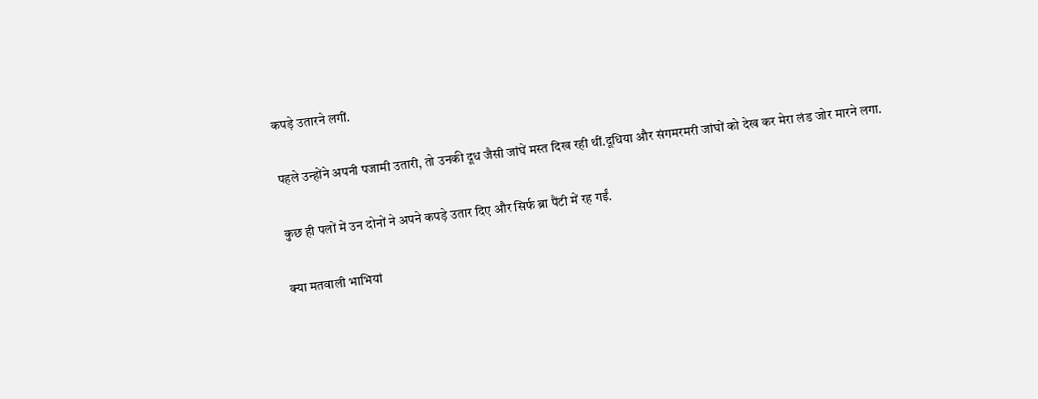कपड़े उतारने लगीं.

पहले उन्होंने अपनी पजामी उतारी, तो उनकी दूध जैसी जांघें मस्त दिख रही थीं.दूधिया और संगमरमरी जांघों को देख कर मेरा लंड जोर मारने लगा.

कुछ ही पलों में उन दोनों ने अपने कपड़े उतार दिए और सिर्फ ब्रा पैंटी में रह गईं.

क्या मतवाली भाभियां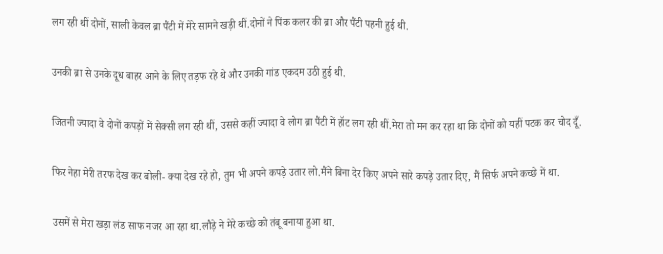लग रही थीं दोनों, साली केवल ब्रा पैंटी में मेरे सामने खड़ी थीं.दोनों ने पिंक कलर की ब्रा और पैंटी पहनी हुई थी.

उनकी ब्रा से उनके दूध बाहर आने के लिए तड़फ रहे थे और उनकी गांड एकदम उठी हुई थी.

जितनी ज्यादा वे दोनों कपड़ों में सेक्सी लग रही थीं, उससे कहीं ज्यादा वे लोग ब्रा पैंटी में हॉट लग रही थीं.मेरा तो मन कर रहा था कि दोनों को यहीं पटक कर चोद दूँ.

फिर नेहा मेरी तरफ देख कर बोली- क्या देख रहे हो, तुम भी अपने कपड़े उतार लो.मैंने बिना देर किए अपने सारे कपड़े उतार दिए, मैं सिर्फ अपने कच्छे में था.

उसमें से मेरा खड़ा लंड साफ नजर आ रहा था.लौड़े ने मेरे कच्छे को तंबू बनाया हुआ था.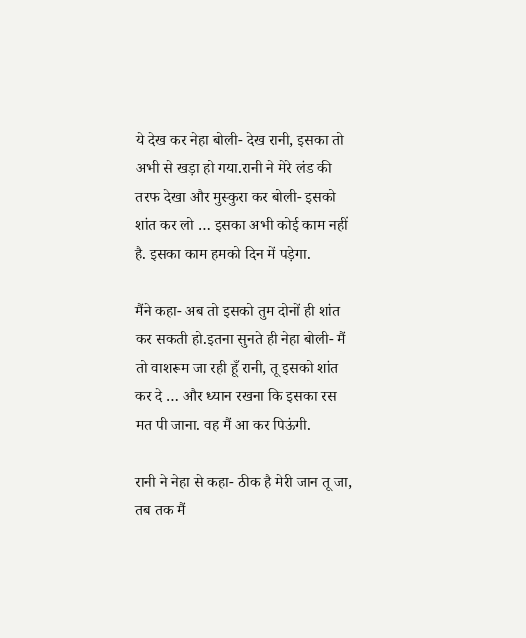ये देख कर नेहा बोली- देख रानी, इसका तो अभी से खड़ा हो गया.रानी ने मेरे लंड की तरफ देखा और मुस्कुरा कर बोली- इसको शांत कर लो … इसका अभी कोई काम नहीं है. इसका काम हमको दिन में पड़ेगा.

मैंने कहा- अब तो इसको तुम दोनों ही शांत कर सकती हो.इतना सुनते ही नेहा बोली- मैं तो वाशरूम जा रही हूँ रानी, तू इसको शांत कर दे … और ध्यान रखना कि इसका रस मत पी जाना. वह मैं आ कर पिऊंगी.

रानी ने नेहा से कहा- ठीक है मेरी जान तू जा, तब तक मैं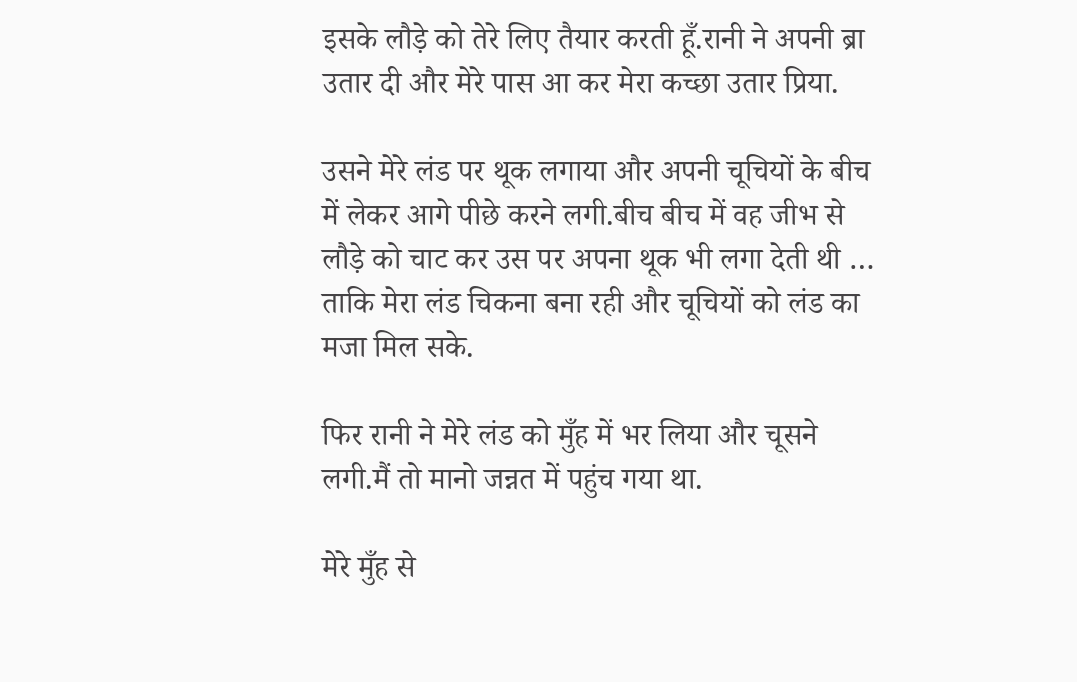इसके लौड़े को तेरे लिए तैयार करती हूँ.रानी ने अपनी ब्रा उतार दी और मेरे पास आ कर मेरा कच्छा उतार प्रिया.

उसने मेरे लंड पर थूक लगाया और अपनी चूचियों के बीच में लेकर आगे पीछे करने लगी.बीच बीच में वह जीभ से लौड़े को चाट कर उस पर अपना थूक भी लगा देती थी … ताकि मेरा लंड चिकना बना रही और चूचियों को लंड का मजा मिल सके.

फिर रानी ने मेरे लंड को मुँह में भर लिया और चूसने लगी.मैं तो मानो जन्नत में पहुंच गया था.

मेरे मुँह से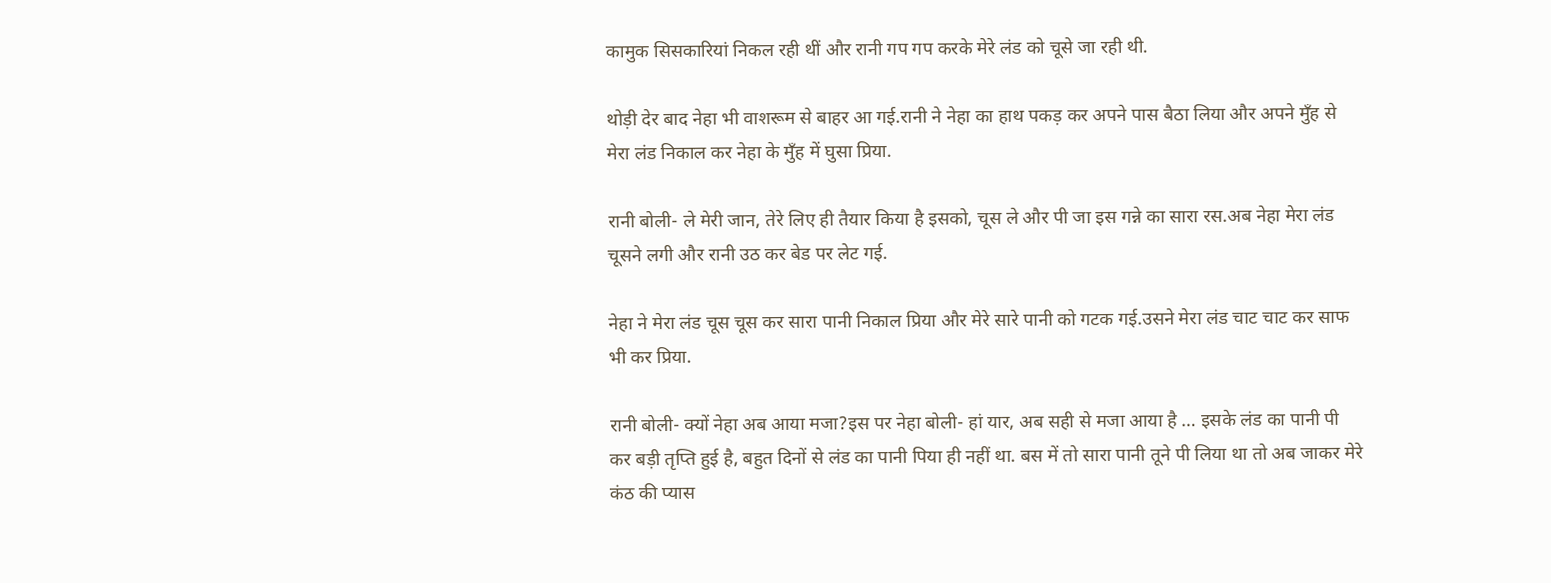कामुक सिसकारियां निकल रही थीं और रानी गप गप करके मेरे लंड को चूसे जा रही थी.

थोड़ी देर बाद नेहा भी वाशरूम से बाहर आ गई.रानी ने नेहा का हाथ पकड़ कर अपने पास बैठा लिया और अपने मुँह से मेरा लंड निकाल कर नेहा के मुँह में घुसा प्रिया.

रानी बोली- ले मेरी जान, तेरे लिए ही तैयार किया है इसको, चूस ले और पी जा इस गन्ने का सारा रस.अब नेहा मेरा लंड चूसने लगी और रानी उठ कर बेड पर लेट गई.

नेहा ने मेरा लंड चूस चूस कर सारा पानी निकाल प्रिया और मेरे सारे पानी को गटक गई.उसने मेरा लंड चाट चाट कर साफ भी कर प्रिया.

रानी बोली- क्यों नेहा अब आया मजा?इस पर नेहा बोली- हां यार, अब सही से मजा आया है … इसके लंड का पानी पी कर बड़ी तृप्ति हुई है, बहुत दिनों से लंड का पानी पिया ही नहीं था. बस में तो सारा पानी तूने पी लिया था तो अब जाकर मेरे कंठ की प्यास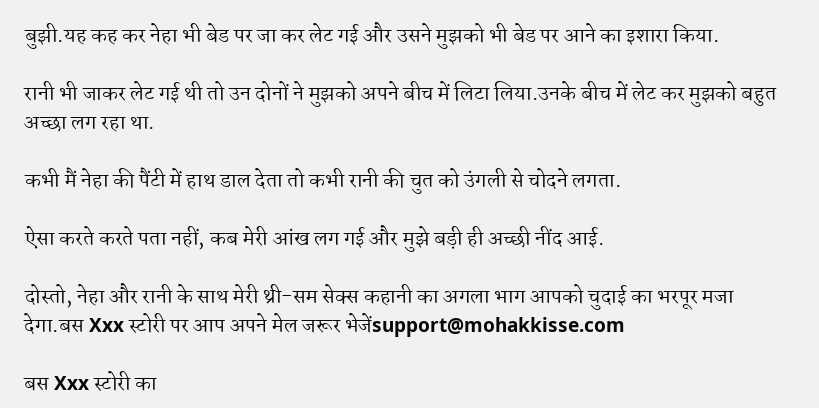बुझी.यह कह कर नेहा भी बेड पर जा कर लेट गई और उसने मुझको भी बेड पर आने का इशारा किया.

रानी भी जाकर लेट गई थी तो उन दोनों ने मुझको अपने बीच में लिटा लिया.उनके बीच में लेट कर मुझको बहुत अच्छा लग रहा था.

कभी मैं नेहा की पैंटी में हाथ डाल देता तो कभी रानी की चुत को उंगली से चोदने लगता.

ऐसा करते करते पता नहीं, कब मेरी आंख लग गई और मुझे बड़ी ही अच्छी नींद आई.

दोस्तो, नेहा और रानी के साथ मेरी थ्री-सम सेक्स कहानी का अगला भाग आपको चुदाई का भरपूर मजा देगा.बस Xxx स्टोरी पर आप अपने मेल जरूर भेजेंsupport@mohakkisse.com

बस Xxx स्टोरी का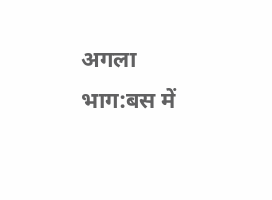अगला भाग:बस में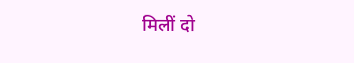मिलीं दो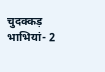चुदक्कड़ भाभियां- 2